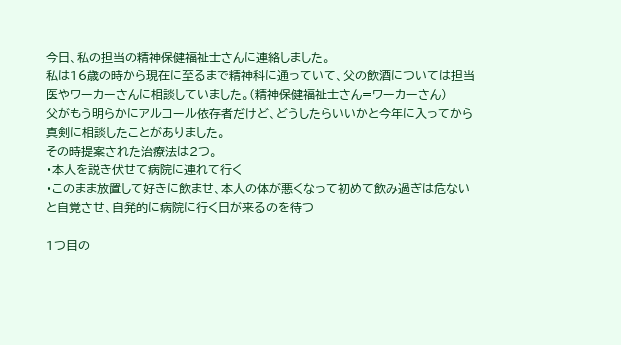今日、私の担当の精神保健福祉士さんに連絡しました。
私は16歳の時から現在に至るまで精神科に通っていて、父の飲酒については担当医やワーカーさんに相談していました。(精神保健福祉士さん=ワーカーさん)
父がもう明らかにアルコール依存者だけど、どうしたらいいかと今年に入ってから真剣に相談したことがありました。
その時提案された治療法は2つ。
・本人を説き伏せて病院に連れて行く
・このまま放置して好きに飲ませ、本人の体が悪くなって初めて飲み過ぎは危ないと自覚させ、自発的に病院に行く日が来るのを待つ

1つ目の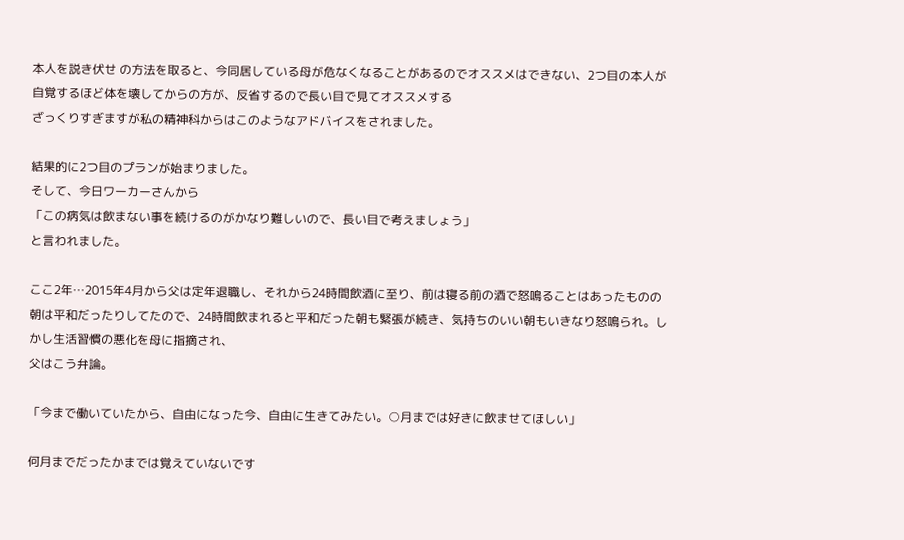本人を説き伏せ の方法を取ると、今同居している母が危なくなることがあるのでオススメはできない、2つ目の本人が自覚するほど体を壊してからの方が、反省するので長い目で見てオススメする
ざっくりすぎますが私の精神科からはこのようなアドバイスをされました。

結果的に2つ目のプランが始まりました。
そして、今日ワーカーさんから
「この病気は飲まない事を続けるのがかなり難しいので、長い目で考えましょう」
と言われました。

ここ2年…2015年4月から父は定年退職し、それから24時間飲酒に至り、前は寝る前の酒で怒鳴ることはあったものの朝は平和だったりしてたので、24時間飲まれると平和だった朝も緊張が続き、気持ちのいい朝もいきなり怒鳴られ。しかし生活習慣の悪化を母に指摘され、
父はこう弁論。

「今まで働いていたから、自由になった今、自由に生きてみたい。○月までは好きに飲ませてほしい」

何月までだったかまでは覚えていないです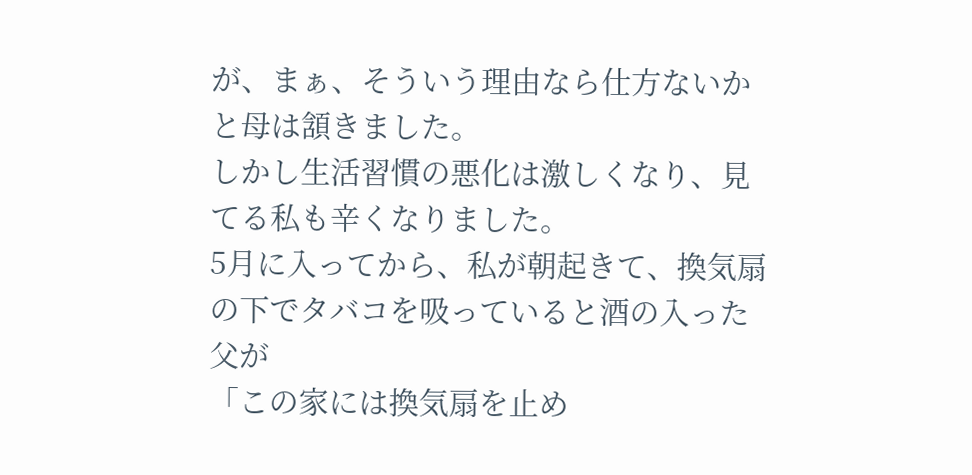が、まぁ、そういう理由なら仕方ないかと母は頷きました。
しかし生活習慣の悪化は激しくなり、見てる私も辛くなりました。
5月に入ってから、私が朝起きて、換気扇の下でタバコを吸っていると酒の入った父が
「この家には換気扇を止め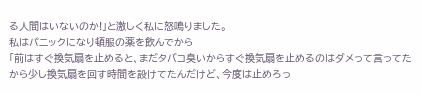る人間はいないのか!」と激しく私に怒鳴りました。
私はパニックになり頓服の薬を飲んでから
「前はすぐ換気扇を止めると、まだタバコ臭いからすぐ換気扇を止めるのはダメって言ってたから少し換気扇を回す時間を設けてたんだけど、今度は止めろっ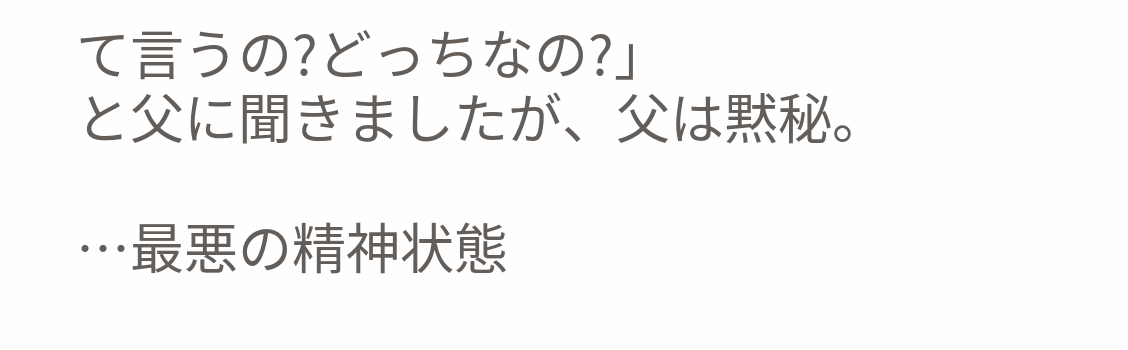て言うの?どっちなの?」
と父に聞きましたが、父は黙秘。

…最悪の精神状態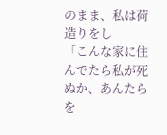のまま、私は荷造りをし
「こんな家に住んでたら私が死ぬか、あんたらを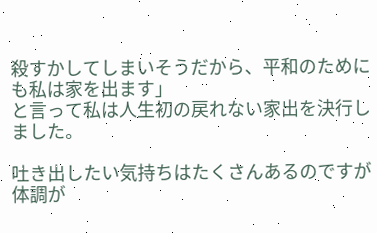殺すかしてしまいそうだから、平和のためにも私は家を出ます」
と言って私は人生初の戻れない家出を決行しました。

吐き出したい気持ちはたくさんあるのですが体調が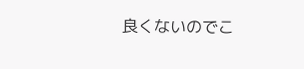良くないのでこ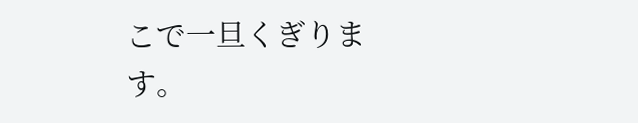こで一旦くぎります。